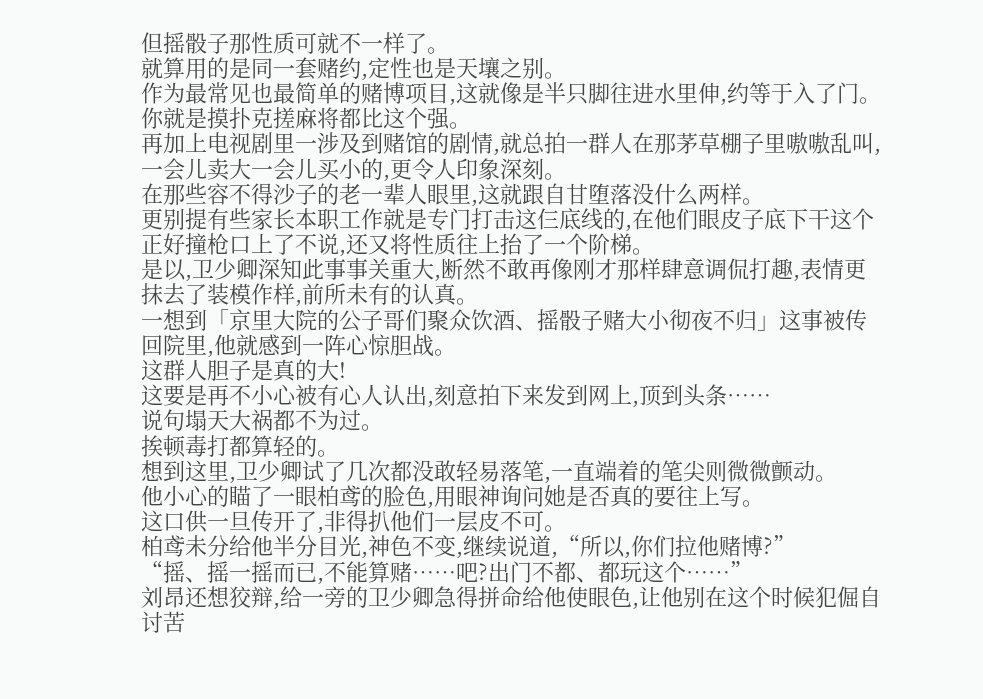但摇骰子那性质可就不一样了。
就算用的是同一套赌约,定性也是天壤之别。
作为最常见也最简单的赌博项目,这就像是半只脚往进水里伸,约等于入了门。
你就是摸扑克搓麻将都比这个强。
再加上电视剧里一涉及到赌馆的剧情,就总拍一群人在那茅草棚子里嗷嗷乱叫,一会儿卖大一会儿买小的,更令人印象深刻。
在那些容不得沙子的老一辈人眼里,这就跟自甘堕落没什么两样。
更别提有些家长本职工作就是专门打击这仨底线的,在他们眼皮子底下干这个正好撞枪口上了不说,还又将性质往上抬了一个阶梯。
是以,卫少卿深知此事事关重大,断然不敢再像刚才那样肆意调侃打趣,表情更抹去了装模作样,前所未有的认真。
一想到「京里大院的公子哥们聚众饮酒、摇骰子赌大小彻夜不归」这事被传回院里,他就感到一阵心惊胆战。
这群人胆子是真的大!
这要是再不小心被有心人认出,刻意拍下来发到网上,顶到头条……
说句塌天大祸都不为过。
挨顿毒打都算轻的。
想到这里,卫少卿试了几次都没敢轻易落笔,一直端着的笔尖则微微颤动。
他小心的瞄了一眼柏鸢的脸色,用眼神询问她是否真的要往上写。
这口供一旦传开了,非得扒他们一层皮不可。
柏鸢未分给他半分目光,神色不变,继续说道,“所以,你们拉他赌博?”
“摇、摇一摇而已,不能算赌……吧?出门不都、都玩这个……”
刘昂还想狡辩,给一旁的卫少卿急得拼命给他使眼色,让他别在这个时候犯倔自讨苦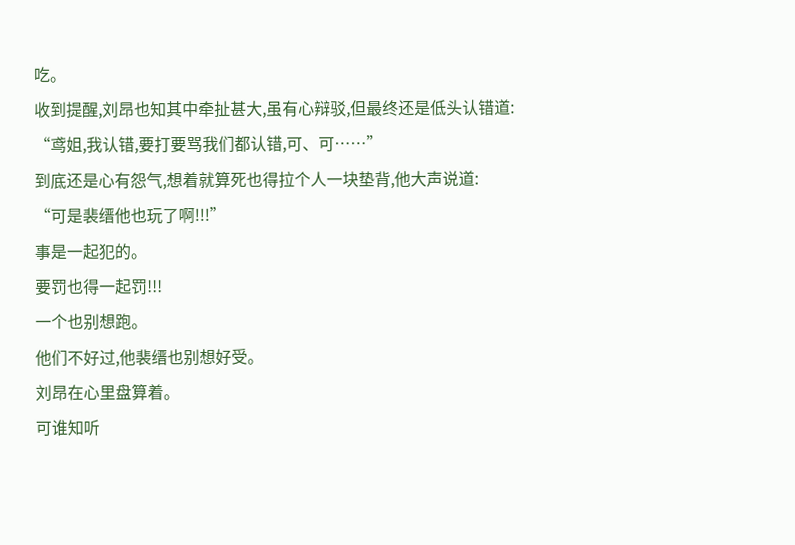吃。
收到提醒,刘昂也知其中牵扯甚大,虽有心辩驳,但最终还是低头认错道:
“鸢姐,我认错,要打要骂我们都认错,可、可……”
到底还是心有怨气,想着就算死也得拉个人一块垫背,他大声说道:
“可是裴缙他也玩了啊!!!”
事是一起犯的。
要罚也得一起罚!!!
一个也别想跑。
他们不好过,他裴缙也别想好受。
刘昂在心里盘算着。
可谁知听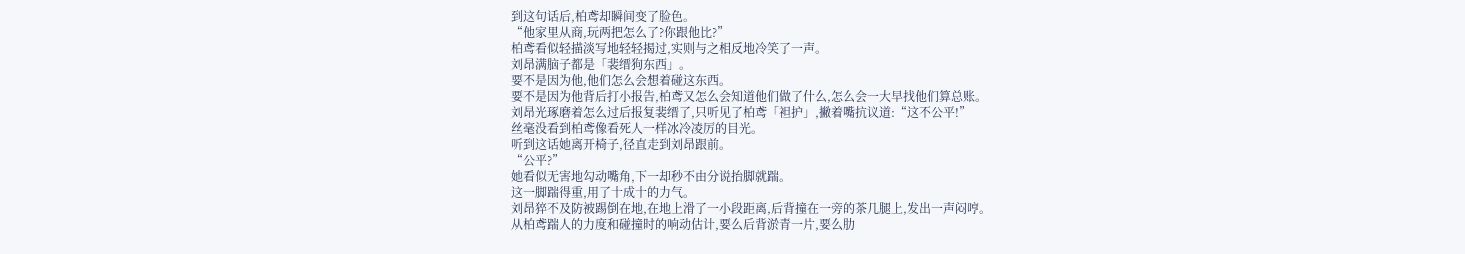到这句话后,柏鸢却瞬间变了脸色。
“他家里从商,玩两把怎么了?你跟他比?”
柏鸢看似轻描淡写地轻轻揭过,实则与之相反地冷笑了一声。
刘昂满脑子都是「裴缙狗东西」。
要不是因为他,他们怎么会想着碰这东西。
要不是因为他背后打小报告,柏鸢又怎么会知道他们做了什么,怎么会一大早找他们算总账。
刘昂光琢磨着怎么过后报复裴缙了,只听见了柏鸢「袒护」,撇着嘴抗议道:“这不公平!”
丝毫没看到柏鸢像看死人一样冰冷凌厉的目光。
听到这话她离开椅子,径直走到刘昂跟前。
“公平?”
她看似无害地勾动嘴角,下一却秒不由分说抬脚就踹。
这一脚踹得重,用了十成十的力气。
刘昂猝不及防被踢倒在地,在地上滑了一小段距离,后背撞在一旁的茶几腿上,发出一声闷哼。
从柏鸢踹人的力度和碰撞时的响动估计,要么后背淤青一片,要么肋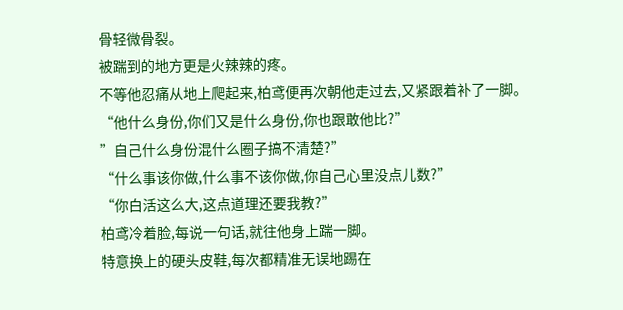骨轻微骨裂。
被踹到的地方更是火辣辣的疼。
不等他忍痛从地上爬起来,柏鸢便再次朝他走过去,又紧跟着补了一脚。
“他什么身份,你们又是什么身份,你也跟敢他比?”
”自己什么身份混什么圈子搞不清楚?”
“什么事该你做,什么事不该你做,你自己心里没点儿数?”
“你白活这么大,这点道理还要我教?”
柏鸢冷着脸,每说一句话,就往他身上踹一脚。
特意换上的硬头皮鞋,每次都精准无误地踢在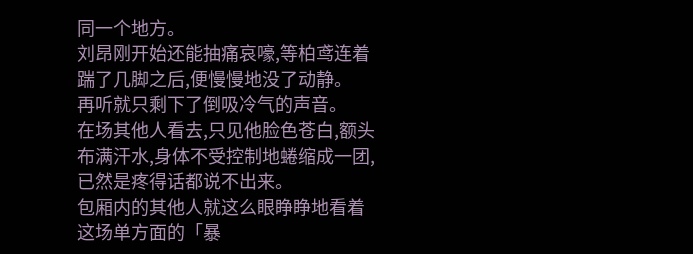同一个地方。
刘昂刚开始还能抽痛哀嚎,等柏鸢连着踹了几脚之后,便慢慢地没了动静。
再听就只剩下了倒吸冷气的声音。
在场其他人看去,只见他脸色苍白,额头布满汗水,身体不受控制地蜷缩成一团,已然是疼得话都说不出来。
包厢内的其他人就这么眼睁睁地看着这场单方面的「暴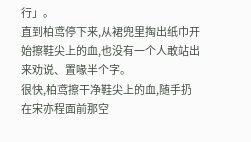行」。
直到柏鸢停下来,从裙兜里掏出纸巾开始擦鞋尖上的血,也没有一个人敢站出来劝说、置喙半个字。
很快,柏鸢擦干净鞋尖上的血,随手扔在宋亦程面前那空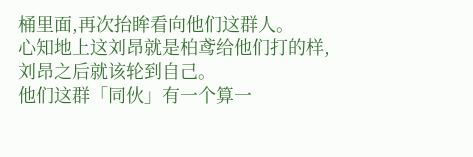桶里面,再次抬眸看向他们这群人。
心知地上这刘昂就是柏鸢给他们打的样,刘昂之后就该轮到自己。
他们这群「同伙」有一个算一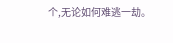个,无论如何难逃一劫。